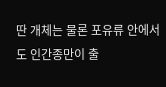딴 개체는 물론 포유류 안에서도 인간종만이 출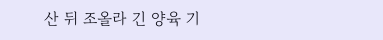산 뒤 조올라 긴 양육 기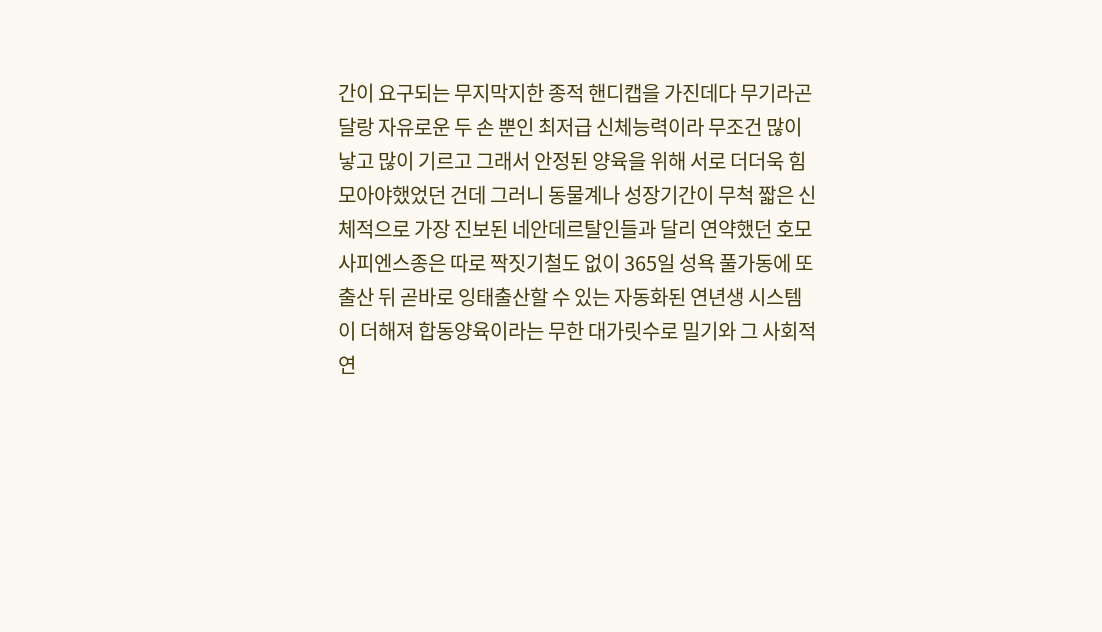간이 요구되는 무지막지한 종적 핸디캡을 가진데다 무기라곤 달랑 자유로운 두 손 뿐인 최저급 신체능력이라 무조건 많이 낳고 많이 기르고 그래서 안정된 양육을 위해 서로 더더욱 힘 모아야했었던 건데 그러니 동물계나 성장기간이 무척 짧은 신체적으로 가장 진보된 네안데르탈인들과 달리 연약했던 호모 사피엔스종은 따로 짝짓기철도 없이 365일 성욕 풀가동에 또 출산 뒤 곧바로 잉태출산할 수 있는 자동화된 연년생 시스템이 더해져 합동양육이라는 무한 대가릿수로 밀기와 그 사회적 연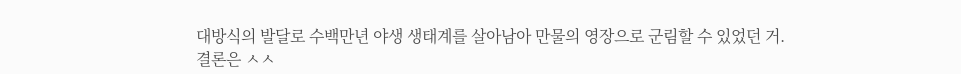대방식의 발달로 수백만년 야생 생태계를 살아남아 만물의 영장으로 군림할 수 있었던 거.
결론은 ㅅㅅ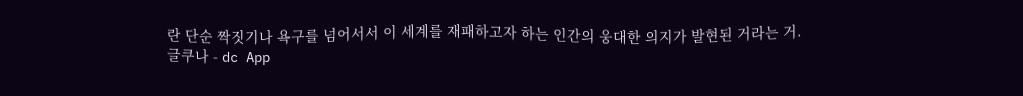란 단순 짝짓기나 욕구를 넘어서서 이 세계를 재패하고자 하는 인간의 웅대한 의지가 발현된 거라는 거.
글쿠나 - dc App